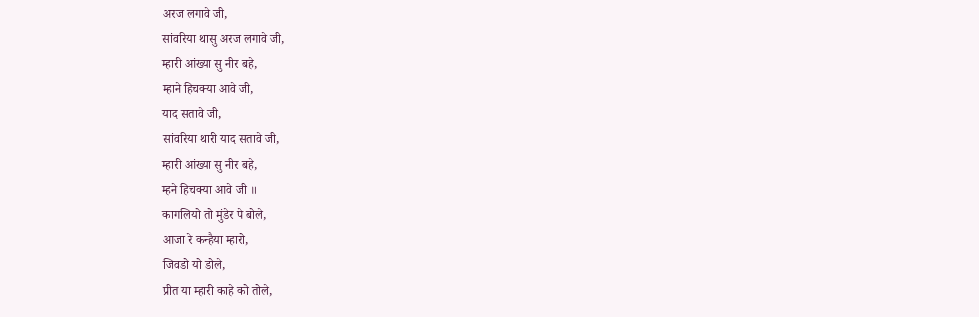अरज लगावे जी,
सांवरिया थासु अरज लगावे जी,
म्हारी आंख्या सु नीर बहे,
म्हाने हिचक्या आवे जी,
याद सतावे जी,
सांवरिया थारी याद सतावे जी,
म्हारी आंख्या सु नीर बहे,
म्हने हिचक्या आवे जी ॥
कागलियो तो मुंडेर पे बोले,
आजा रे कन्हैया म्हारो,
जिवडो यो डोले,
प्रीत या म्हारी काहे को तोले,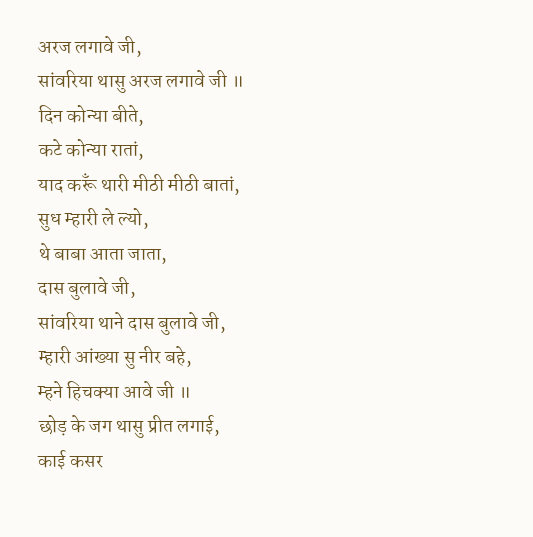अरज लगावे जी,
सांवरिया थासु अरज लगावे जी ॥
दिन कोन्या बीते,
कटे कोन्या रातां,
याद करूँ थारी मीठी मीठी बातां,
सुध म्हारी ले ल्यो,
थे बाबा आता जाता,
दास बुलावे जी,
सांवरिया थाने दास बुलावे जी,
म्हारी आंख्या सु नीर बहे,
म्हने हिचक्या आवे जी ॥
छोड़ के जग थासु प्रीत लगाई,
काई कसर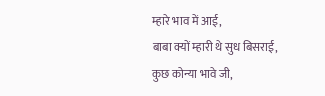म्हारे भाव में आई,
बाबा क्यों म्हारी थे सुध बिसराई,
कुछ कोन्या भावे जी,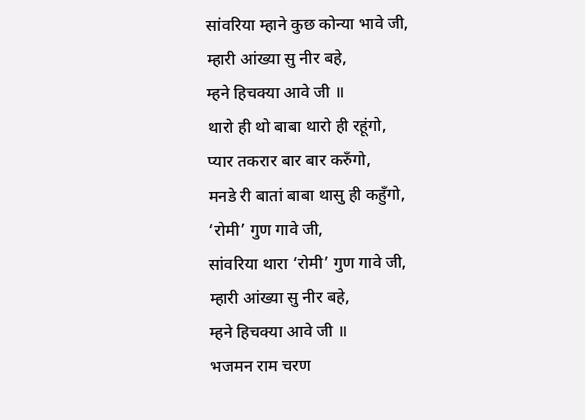सांवरिया म्हाने कुछ कोन्या भावे जी,
म्हारी आंख्या सु नीर बहे,
म्हने हिचक्या आवे जी ॥
थारो ही थो बाबा थारो ही रहूंगो,
प्यार तकरार बार बार करुँगो,
मनडे री बातां बाबा थासु ही कहुँगो,
‘रोमी’ गुण गावे जी,
सांवरिया थारा ‘रोमी’ गुण गावे जी,
म्हारी आंख्या सु नीर बहे,
म्हने हिचक्या आवे जी ॥
भजमन राम चरण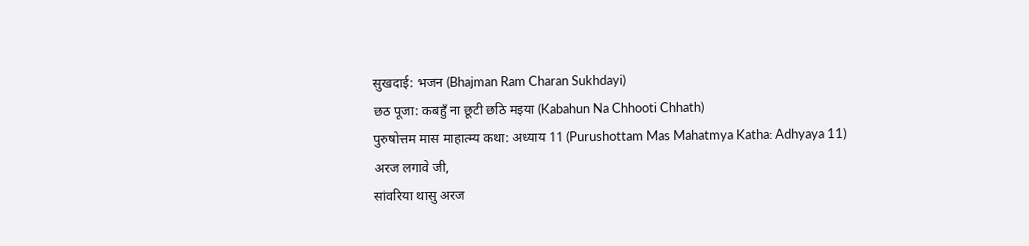सुखदाई: भजन (Bhajman Ram Charan Sukhdayi)
छठ पूजा: कबहुँ ना छूटी छठि मइया (Kabahun Na Chhooti Chhath)
पुरुषोत्तम मास माहात्म्य कथा: अध्याय 11 (Purushottam Mas Mahatmya Katha: Adhyaya 11)
अरज लगावे जी,
सांवरिया थासु अरज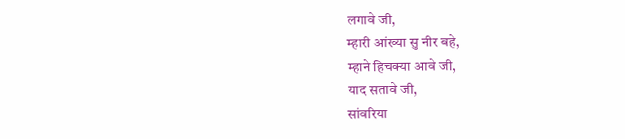लगावे जी,
म्हारी आंख्या सु नीर बहे,
म्हाने हिचक्या आवे जी,
याद सतावे जी,
सांवरिया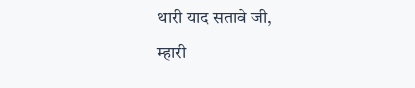थारी याद सतावे जी,
म्हारी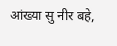आंख्या सु नीर बहे,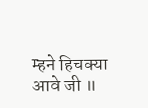म्हने हिचक्या आवे जी ॥